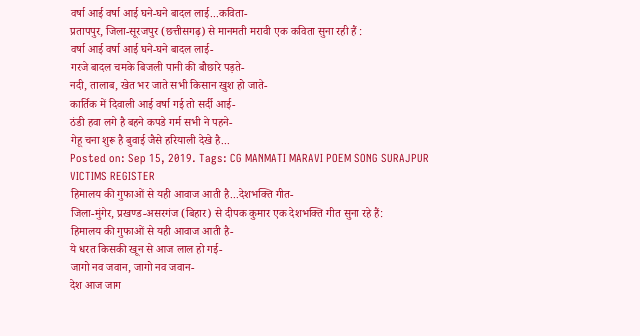वर्षा आई वर्षा आई घने-घने बादल लाई...कविता-
प्रतापपुर, जिला-सूरजपुर (छत्तीसगढ़) से मानमती मरावी एक कविता सुना रही हैं :
वर्षा आई वर्षा आई घने-घने बादल लाई-
गरजे बादल चमके बिजली पानी की बौछारे पड़ते-
नदी, तालाब, खेत भर जाते सभी किसान खुश हो जाते-
कार्तिक में दिवाली आई वर्षा गई तो सर्दी आई-
ठंडी हवा लगे है बहने कपडे गर्म सभी ने पहने-
गेहू चना शुरू है बुवाई जैसे हरियाली देखे है...
Posted on: Sep 15, 2019. Tags: CG MANMATI MARAVI POEM SONG SURAJPUR VICTIMS REGISTER
हिमालय की गुफाओं से यही आवाज आती है...देशभक्ति गीत-
जिला-मुंगेर, प्रखण्ड-असरगंज (बिहार) से दीपक कुमार एक देशभक्ति गीत सुना रहे हैं:
हिमालय की गुफाओं से यही आवाज आती है-
ये धरत किसकी खून से आज लाल हो गई-
जागो नव जवान, जागो नव जवान-
देश आज जाग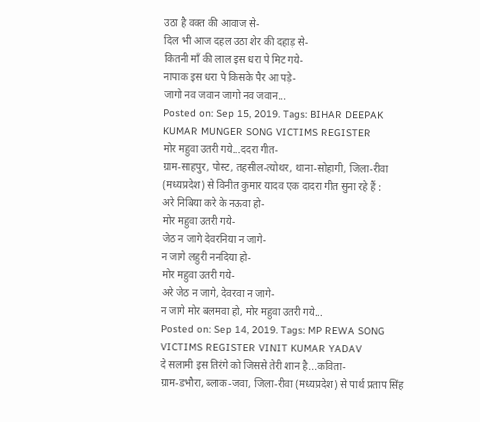उठा है वक्त की आवाज से-
दिल भी आज दहल उठा शेर की दहाड़ से-
कितनी माँ की लाल इस धरा पे मिट गये-
नापाक इस धरा पे किसके पैर आ पड़े-
जागो नव जवान जागो नव जवान...
Posted on: Sep 15, 2019. Tags: BIHAR DEEPAK KUMAR MUNGER SONG VICTIMS REGISTER
मोर महुवा उतरी गये...ददरा गीत-
ग्राम-साहपुर, पोस्ट, तहसील-त्योथर, थाना-सोहागी, जिला-रीवा (मध्यप्रदेश) से विनीत कुमार यादव एक दादरा गीत सुना रहे हैं :
अरे निबिया करे के नऊवा हो-
मोर महुवा उतरी गये-
जेठ न जागे देवरनिया न जागे-
न जागे लहुरी ननदिया हो-
मोर महुवा उतरी गये-
अरे जेठ न जागे, देवरवा न जागे-
न जागे मोर बलमवा हो, मोर महुवा उतरी गये...
Posted on: Sep 14, 2019. Tags: MP REWA SONG VICTIMS REGISTER VINIT KUMAR YADAV
दे सलामी इस तिरंगे को जिससे तेरी शान है...कविता-
ग्राम-डभौरा, ब्लाक-जवा, जिला-रीवा (मध्यप्रदेश) से पार्थ प्रताप सिंह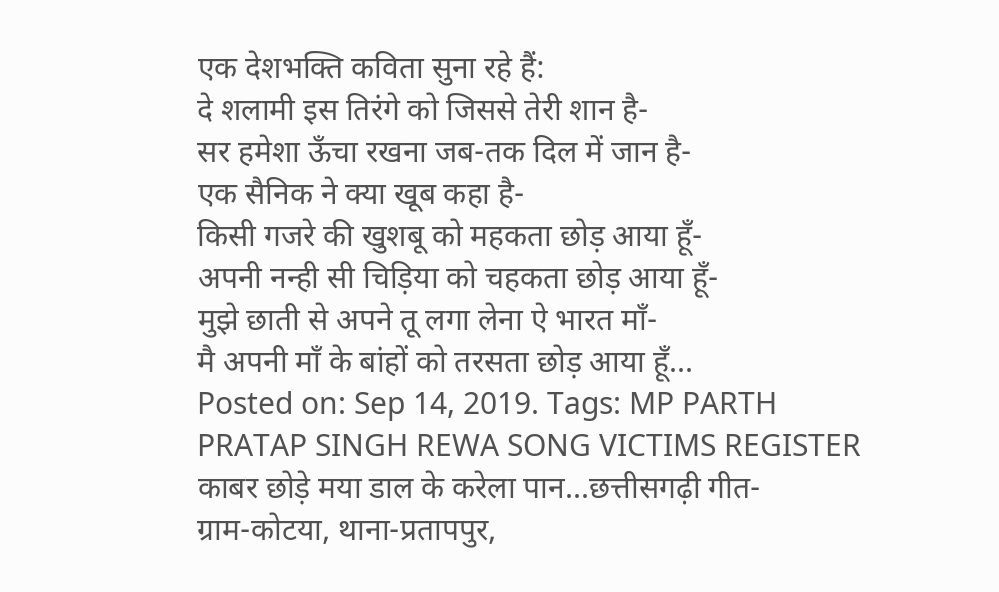एक देशभक्ति कविता सुना रहे हैं:
दे शलामी इस तिरंगे को जिससे तेरी शान है-
सर हमेशा ऊँचा रखना जब-तक दिल में जान है-
एक सैनिक ने क्या खूब कहा है-
किसी गजरे की खुशबू को महकता छोड़ आया हूँ-
अपनी नन्ही सी चिड़िया को चहकता छोड़ आया हूँ-
मुझे छाती से अपने तू लगा लेना ऐ भारत माँ-
मै अपनी माँ के बांहों को तरसता छोड़ आया हूँ...
Posted on: Sep 14, 2019. Tags: MP PARTH PRATAP SINGH REWA SONG VICTIMS REGISTER
काबर छोड़े मया डाल के करेला पान...छत्तीसगढ़ी गीत-
ग्राम-कोटया, थाना-प्रतापपुर,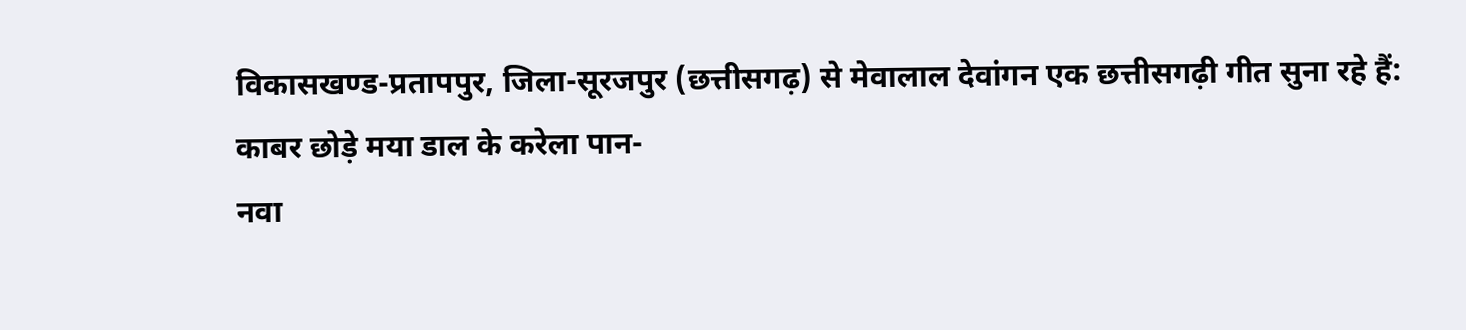विकासखण्ड-प्रतापपुर, जिला-सूरजपुर (छत्तीसगढ़) से मेवालाल देवांगन एक छत्तीसगढ़ी गीत सुना रहे हैं:
काबर छोड़े मया डाल के करेला पान-
नवा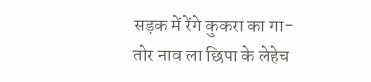सड़क में रेंगे कुकरा का गा-
तोर नाव ला छिपा के लेहेच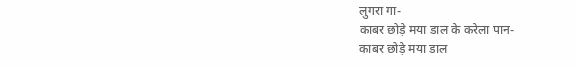लुगरा गा-
काबर छोड़े मया डाल के करेला पान-
काबर छोड़े मया डाल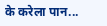के करेला पान...